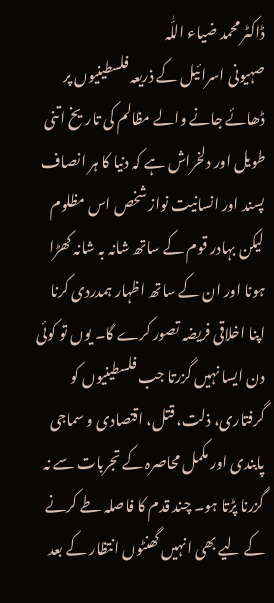ڈاکٹر محمد ضیاء اللّٰہ
صہیونی اسرائیل کے ذریعہ فلسطینیوں پر ڈھائے جانے والے مظالم کی تاریخ اتنی طویل اور دلخراش ہے کہ دنیا کا ہر انصاف پسند اور انسانیت نواز شخص اس مظلوم لیکن بہادر قوم کے ساتھ شانہ بہ شانہ کھڑا ہونا اور ان کے ساتھ اظہار ہمدردی کرنا اپنا اخلاقی فریضہ تصور کرے گا۔ یوں تو کوئی دن ایسا نہیں گزرتا جب فلسطینیوں کو گرفتاری، ذلت، قتل، اقتصادی و سماجی پابندی اور مکمل محاصرہ کے تجربات سے نہ گزرنا پڑتا ہو۔ چند قدم کا فاصلہ طے کرنے کے لیے بھی انہیں گھنٹوں انتظار کے بعد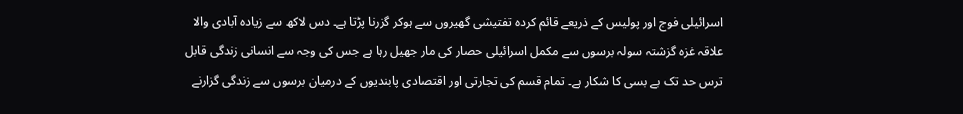اسرائیلی فوج اور پولیس کے ذریعے قائم کردہ تفتیشی گھیروں سے ہوکر گزرنا پڑتا ہے۔ دس لاکھ سے زیادہ آبادی والا علاقہ غزہ گزشتہ سولہ برسوں سے مکمل اسرائیلی حصار کی مار جھیل رہا ہے جس کی وجہ سے انسانی زندگی قابل ترس حد تک بے بسی کا شکار ہے۔ تمام قسم کی تجارتی اور اقتصادی پابندیوں کے درمیان برسوں سے زندگی گزارنے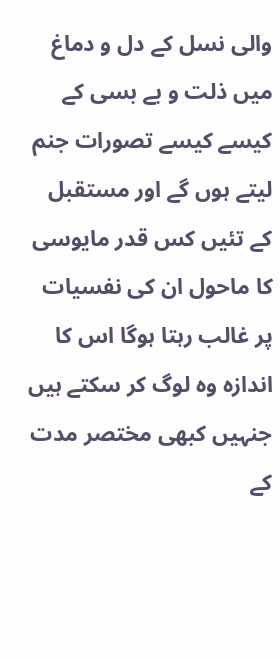والی نسل کے دل و دماغ میں ذلت و بے بسی کے کیسے کیسے تصورات جنم لیتے ہوں گے اور مستقبل کے تئیں کس قدر مایوسی کا ماحول ان کی نفسیات پر غالب رہتا ہوگا اس کا اندازہ وہ لوگ کر سکتے ہیں جنہیں کبھی مختصر مدت کے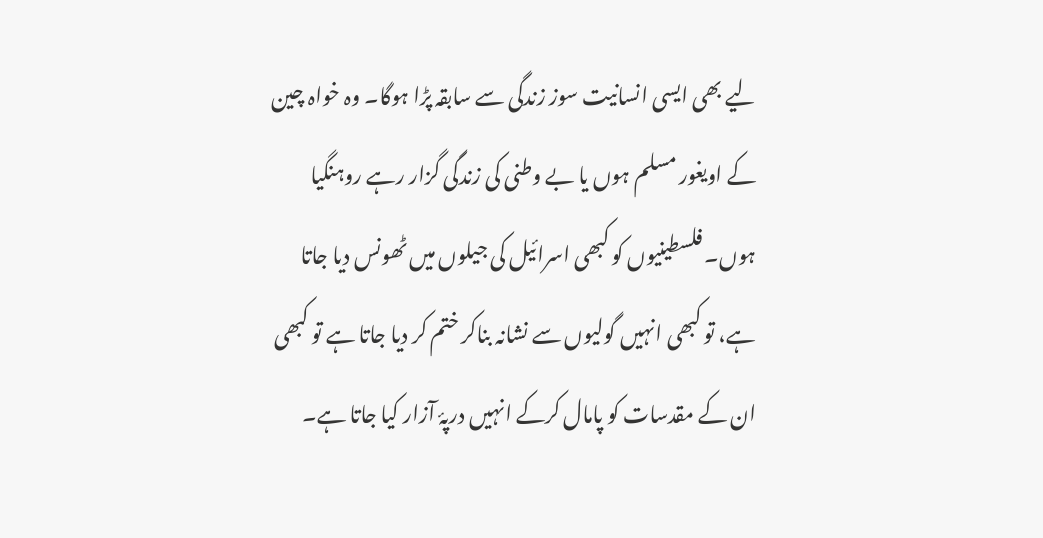لیے بھی ایسی انسانیت سوز زندگی سے سابقہ پڑا ہوگا۔ وہ خواہ چین کے اویغور مسلم ہوں یا بے وطنی کی زندگی گزار رہے روہنگیا ہوں۔ فلسطینیوں کو کبھی اسرائیل کی جیلوں میں ٹھونس دیا جاتا ہے، تو کبھی انہیں گولیوں سے نشانہ بناکر ختم کر دیا جاتا ہے تو کبھی ان کے مقدسات کو پامال کرکے انہیں درپۂ آزار کیا جاتا ہے۔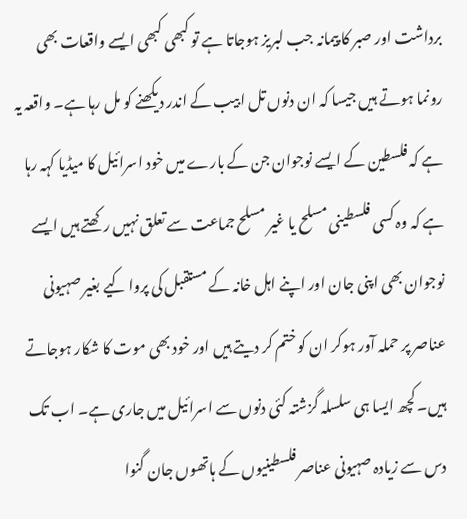برداشت اور صبر کا پیمانہ جب لبریز ہوجاتا ہے تو کبھی کبھی ایسے واقعات بھی رونما ہوتے ہیں جیسا کہ ان دنوں تل ابیب کے اندر دیکھنے کو مل رہا ہے۔ واقعہ یہ ہے کہ فلسطین کے ایسے نوجوان جن کے بارے میں خود اسرائیل کا میڈیا کہہ رہا ہے کہ وہ کسی فلسطینی مسلح یا غیر مسلح جماعت سے تعلق نہیں رکھتے ہیں ایسے نوجوان بھی اپنی جان اور اپنے اہل خانہ کے مستقبل کی پروا کیے بغیر صہیونی عناصر پر حملہ آور ہوکر ان کو ختم کر دیتے ہیں اور خود بھی موت کا شکار ہوجاتے ہیں۔ کچھ ایسا ہی سلسلہ گزشتہ کئی دنوں سے اسرائیل میں جاری ہے۔ اب تک دس سے زیادہ صہیونی عناصر فلسطینیوں کے ہاتھوں جان گنوا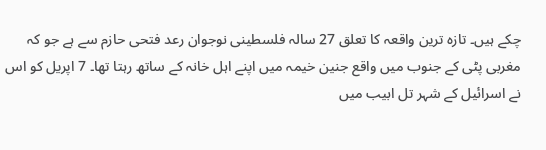چکے ہیں۔ تازہ ترین واقعہ کا تعلق 27 سالہ فلسطینی نوجوان رعد فتحی حازم سے ہے جو کہ مغربی پٹی کے جنوب میں واقع جنین خیمہ میں اپنے اہل خانہ کے ساتھ رہتا تھا۔ 7 اپریل کو اس نے اسرائیل کے شہر تل ابیب میں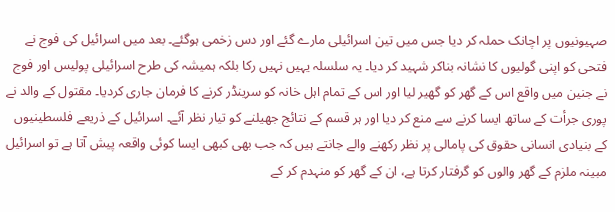صہیونیوں پر اچانک حملہ کر دیا جس میں تین اسرائیلی مارے گئے اور دس زخمی ہوگئے۔ بعد میں اسرائیل کی فوج نے فتحی کو اپنی گولیوں کا نشانہ بناکر شہید کر دیا۔ یہ سلسلہ یہیں نہیں رکا بلکہ ہمیشہ کی طرح اسرائیلی پولیس اور فوج نے جنین میں واقع اس کے گھر کو گھیر لیا اور اس کے تمام اہل خانہ کو سرینڈر کرنے کا فرمان جاری کردیا۔ مقتول کے والد نے پوری جرأت کے ساتھ ایسا کرنے سے منع کر دیا اور ہر قسم کے نتائج جھیلنے کو تیار نظر آئے۔ اسرائیل کے ذریعے فلسطینیوں کے بنیادی انسانی حقوق کی پامالی پر نظر رکھنے والے جانتے ہیں کہ جب بھی کبھی ایسا کوئی واقعہ پیش آتا ہے تو اسرائیل مبینہ ملزم کے گھر والوں کو گرفتار کرتا ہے، ان کے گھر کو منہدم کر کے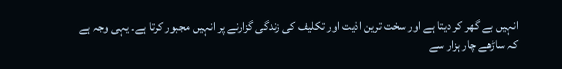انہیں بے گھر کر دیتا ہے اور سخت ترین اذیت اور تکلیف کی زندگی گزارنے پر انہیں مجبور کرتا ہے۔ یہی وجہ ہے کہ ساڑھے چار ہزار سے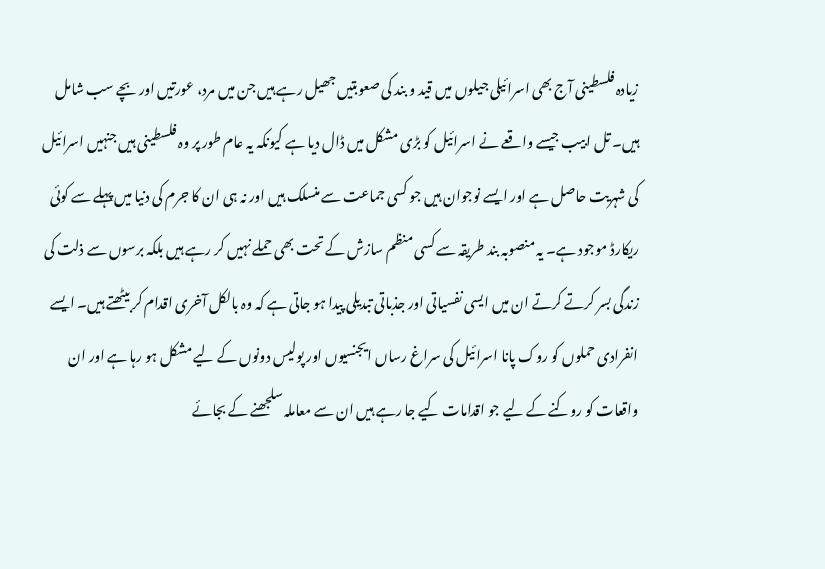زیادہ فلسطینی آج بھی اسرائیلی جیلوں میں قید و بند کی صعوبتیں جھیل رہے ہیں جن میں مرد، عورتیں اور بچے سب شامل ہیں۔ تل ابیب جیسے واقعے نے اسرائیل کو بڑی مشکل میں ڈال دیا ہے کیونکہ یہ عام طور پر وہ فلسطینی ہیں جنہیں اسرائیل کی شہریت حاصل ہے اور ایسے نوجوان ہیں جو کسی جماعت سے منسلک ہیں اور نہ ہی ان کا جرم کی دنیا میں پہلے سے کوئی ریکارڈ موجود ہے۔ یہ منصوبہ بند طریقہ سے کسی منظم سازش کے تحت بھی حملے نہیں کر رہے ہیں بلکہ برسوں سے ذلت کی زندگی بسر کرتے کرتے ان میں ایسی نفسیاتی اور جذباتی تبدیلی پیدا ہو جاتی ہے کہ وہ بالکل آخری اقدام کر بیٹھتے ہیں۔ ایسے انفرادی حملوں کو روک پانا اسرائیل کی سراغ رساں ایجنسیوں اور پولیس دونوں کے لیے مشکل ہو رہا ہے اور ان واقعات کو روکنے کے لیے جو اقدامات کیے جا رہے ہیں ان سے معاملہ سلجھنے کے بجائے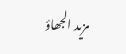مزید الجھاؤ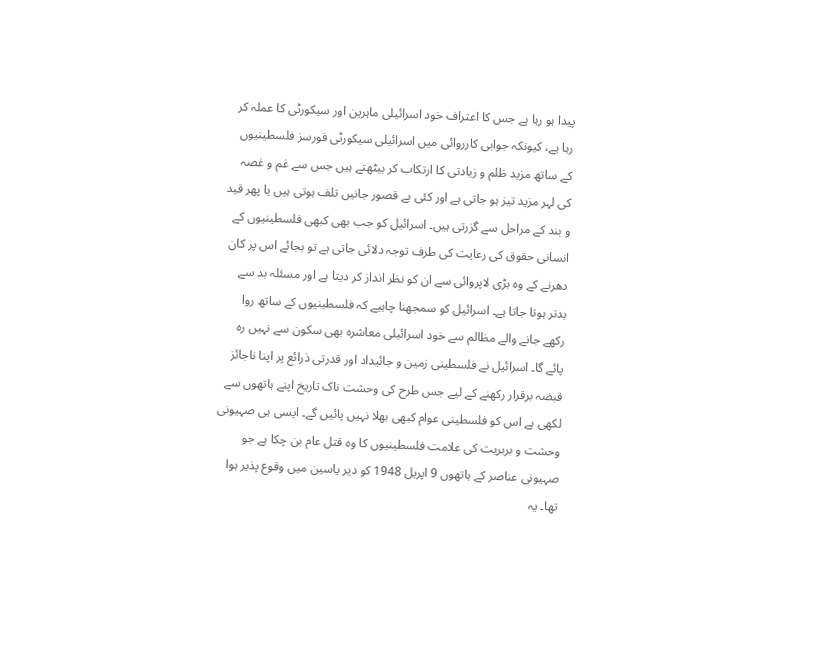پیدا ہو رہا ہے جس کا اعتراف خود اسرائیلی ماہرین اور سیکورٹی کا عملہ کر رہا ہے، کیونکہ جوابی کارروائی میں اسرائیلی سیکورٹی فورسز فلسطینیوں کے ساتھ مزید ظلم و زیادتی کا ارتکاب کر بیٹھتے ہیں جس سے غم و غصہ کی لہر مزید تیز ہو جاتی ہے اور کئی بے قصور جانیں تلف ہوتی ہیں یا پھر قید و بند کے مراحل سے گزرتی ہیں۔ اسرائیل کو جب بھی کبھی فلسطینیوں کے انسانی حقوق کی رعایت کی طرف توجہ دلائی جاتی ہے تو بجائے اس پر کان دھرنے کے وہ بڑی لاپروائی سے ان کو نظر انداز کر دیتا ہے اور مسئلہ بد سے بدتر ہوتا جاتا ہے۔ اسرائیل کو سمجھنا چاہیے کہ فلسطینیوں کے ساتھ روا رکھے جانے والے مظالم سے خود اسرائیلی معاشرہ بھی سکون سے نہیں رہ پائے گا۔ اسرائیل نے فلسطینی زمین و جائیداد اور قدرتی ذرائع پر اپنا ناجائز قبضہ برقرار رکھنے کے لیے جس طرح کی وحشت ناک تاریخ اپنے ہاتھوں سے لکھی ہے اس کو فلسطینی عوام کبھی بھلا نہیں پائیں گے۔ ایسی ہی صہیونی وحشت و بربریت کی علامت فلسطینیوں کا وہ قتل عام بن چکا ہے جو صہیونی عناصر کے ہاتھوں 9 اپریل 1948 کو دیر یاسین میں وقوع پذیر ہوا تھا۔ یہ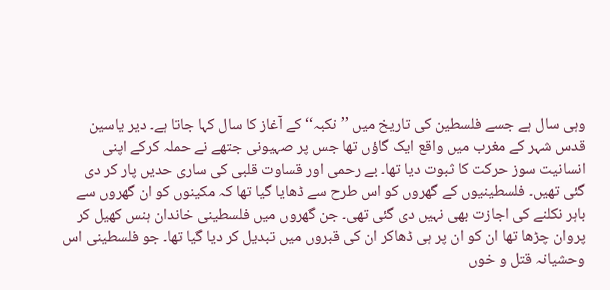وہی سال ہے جسے فلسطین کی تاریخ میں ’’نکبہ‘‘ کے آغاز کا سال کہا جاتا ہے۔ دیر یاسین قدس شہر کے مغرب میں واقع ایک گاؤں تھا جس پر صہیونی جتھے نے حملہ کرکے اپنی انسانیت سوز حرکت کا ثبوت دیا تھا۔ بے رحمی اور قساوت قلبی کی ساری حدیں پار کر دی گئی تھیں۔ فلسطینیوں کے گھروں کو اس طرح سے ڈھایا گیا تھا کہ مکینوں کو ان گھروں سے باہر نکلنے کی اجازت بھی نہیں دی گئی تھی۔ جن گھروں میں فلسطینی خاندان ہنس کھیل کر پروان چڑھا تھا ان کو ان پر ہی ڈھاکر ان کی قبروں میں تبدیل کر دیا گیا تھا۔ جو فلسطینی اس وحشیانہ قتل و خوں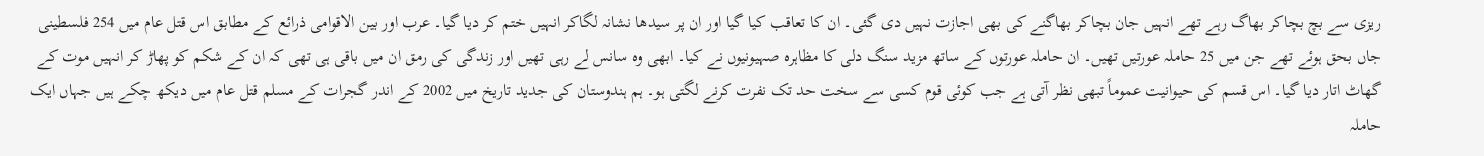ریزی سے بچ بچاکر بھاگ رہے تھے انہیں جان بچاکر بھاگنے کی بھی اجازت نہیں دی گئی۔ ان کا تعاقب کیا گیا اور ان پر سیدھا نشانہ لگاکر انہیں ختم کر دیا گیا۔ عرب اور بین الاقوامی ذرائع کے مطابق اس قتل عام میں 254 فلسطینی جاں بحق ہوئے تھے جن میں 25 حاملہ عورتیں تھیں۔ ان حاملہ عورتوں کے ساتھ مزید سنگ دلی کا مظاہرہ صہیونیوں نے کیا۔ ابھی وہ سانس لے رہی تھیں اور زندگی کی رمق ان میں باقی ہی تھی کہ ان کے شکم کو پھاڑ کر انہیں موت کے گھاٹ اتار دیا گیا۔ اس قسم کی حیوانیت عموماً تبھی نظر آتی ہے جب کوئی قوم کسی سے سخت حد تک نفرت کرنے لگتی ہو۔ ہم ہندوستان کی جدید تاریخ میں 2002 کے اندر گجرات کے مسلم قتل عام میں دیکھ چکے ہیں جہاں ایک حاملہ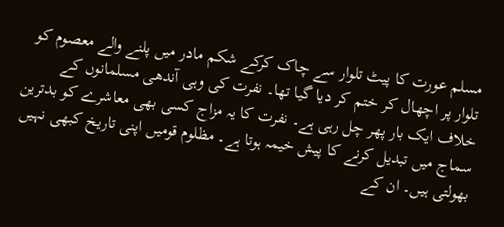مسلم عورت کا پیٹ تلوار سے چاک کرکے شکم مادر میں پلنے والے معصوم کو تلوار پر اچھال کر ختم کر دیا گیا تھا۔ نفرت کی وہی آندھی مسلمانوں کے خلاف ایک بار پھر چل رہی ہے۔ نفرت کا یہ مزاج کسی بھی معاشرے کو بدترین سماج میں تبدیل کرنے کا پیش خیمہ ہوتا ہے۔ مظلوم قومیں اپنی تاریخ کبھی نہیں بھولتی ہیں۔ ان کے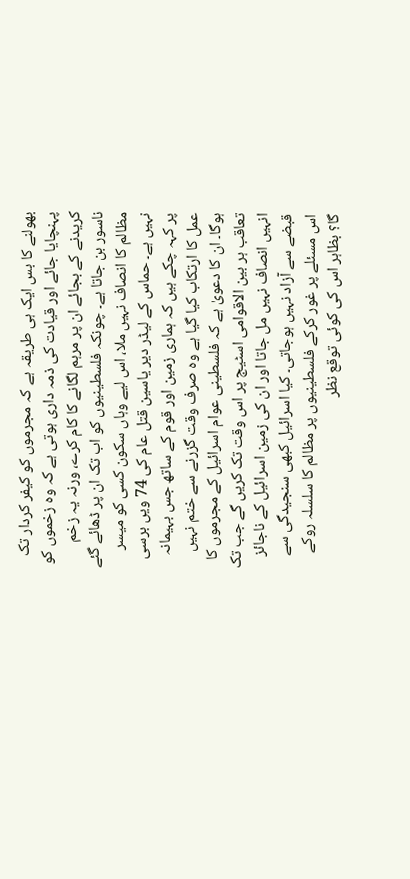بھولنے کا بس ایک ہی طریقہ ہے کہ مجرموں کو کیفر کردار تک پہنچایا جائے اور قیادت کی ذمہ داری ہوتی ہے کہ وہ زخموں کو کریدنے کے بجائے ان پر مرہم لگانے کا کام کرے، ورنہ یہ زخم ناسور بن جاتا ہے۔ چونکہ فلسطینیوں کو اب تک ان پر ڈھائے گئے مظالم کا انصاف نہیں ملا، اس لیے وہاں سکون کسی کو میسر نہیں ہے۔ حماس کے لیڈر دیر یاسین قتل عام کی 74 ویں برسی پر کہہ چکے ہیں کہ ہماری زمین اور قوم کے ساتھ جس بہیمانہ عمل کا ارتکاب کیا گیا ہے وہ صرف وقت گزرنے سے ختم نہیں ہوگا۔ ان کا دعویٰ ہے کہ فلسطینی عوام اسرائیل کے مجرموں کا تعاقب ہر بین الاقوامی اسٹیج پر اس وقت تک کریں گے جب تک انہیں انصاف نہیں مل جاتا اور ان کی زمین اسرائیل کے ناجائز قبضے سے آزاد نہیں ہوجاتی۔ کیا اسرائیل کبھی سنجیدگی سے اس مسئلے پر غور کرکے فلسطینیوں پر مظالم کا سلسلہ روکے گا؟ بظاہر اس کی کوئی توقع نظر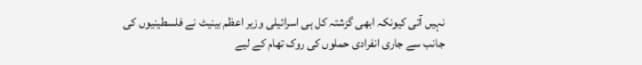نہیں آتی کیونکہ ابھی گزشتہ کل ہی اسرائیلی وزیر اعظم بینیٹ نے فلسطینیوں کی جانب سے جاری انفرادی حملوں کی روک تھام کے لیے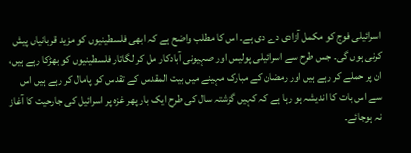اسرائیلی فوج کو مکمل آزادی دے دی ہے۔ اس کا مطلب واضح ہے کہ ابھی فلسطینیوں کو مزید قربانیاں پیش کرنی ہوں گی۔ جس طرح سے اسرائیلی پولیس اور صہیونی آبادکار مل کر لگاتار فلسطینیوں کو بھڑکا رہے ہیں، ان پر حملے کر رہے ہیں اور رمضان کے مبارک مہینے میں بیت المقدس کے تقدس کو پامال کر رہے ہیں اس سے اس بات کا اندیشہ ہو رہا ہے کہ کہیں گزشتہ سال کی طرح ایک بار پھر غزہ پر اسرائیل کی جارحیت کا آغاز نہ ہوجائے۔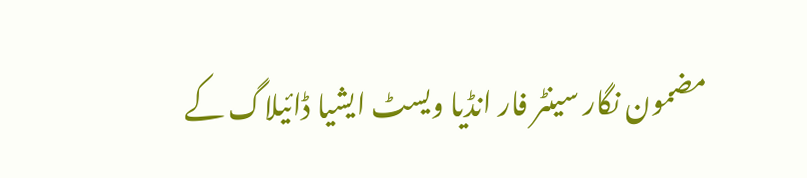مضمون نگار سینٹر فار انڈیا ویسٹ ایشیا ڈائیلاگ کے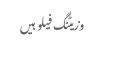وزیٹنگ فیلو ہیں